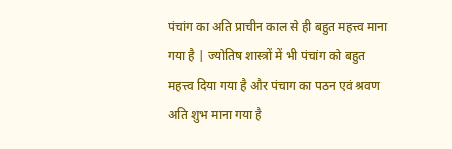पंचांग का अति प्राचीन काल से ही बहुत महत्त्व माना गया है | ज्योतिष शास्त्रों में भी पंचांग को बहुत महत्त्व दिया गया है और पंचाग का पठन एवं श्रवण अति शुभ माना गया है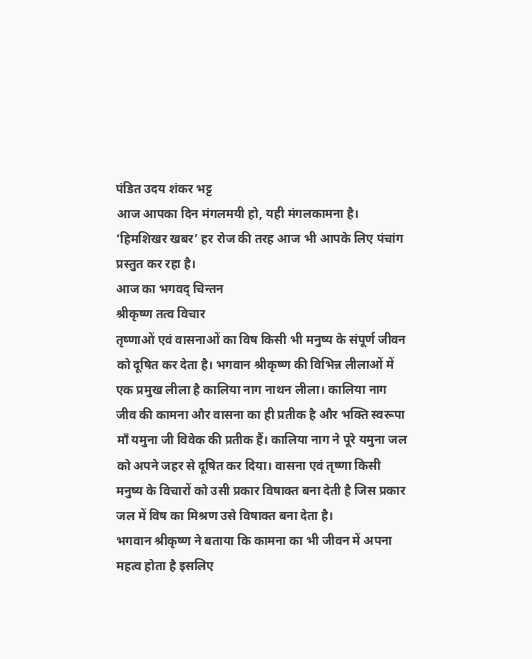पंडित उदय शंकर भट्ट
आज आपका दिन मंगलमयी हो, यही मंगलकामना है। ‘हिमशिखर खबर’ हर रोज की तरह आज भी आपके लिए पंचांग प्रस्तुत कर रहा है।
आज का भगवद् चिन्तन
श्रीकृष्ण तत्व विचार
तृष्णाओं एवं वासनाओं का विष किसी भी मनुष्य के संपूर्ण जीवन को दूषित कर देता है। भगवान श्रीकृष्ण की विभिन्न लीलाओं में एक प्रमुख लीला है कालिया नाग नाथन लीला। कालिया नाग जीव की कामना और वासना का ही प्रतीक है और भक्ति स्वरूपा माँ यमुना जी विवेक की प्रतीक हैं। कालिया नाग ने पूरे यमुना जल को अपने जहर से दूषित कर दिया। वासना एवं तृष्णा किसी मनुष्य के विचारों को उसी प्रकार विषाक्त बना देती है जिस प्रकार जल में विष का मिश्रण उसे विषाक्त बना देता है।
भगवान श्रीकृष्ण ने बताया कि कामना का भी जीवन में अपना महत्व होता है इसलिए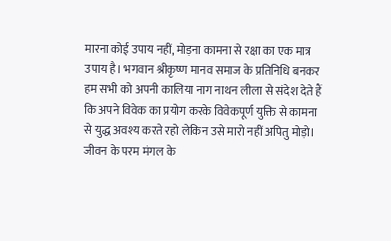मारना कोई उपाय नहीं, मोड़ना कामना से रक्षा का एक मात्र उपाय है। भगवान श्रीकृष्ण मानव समाज के प्रतिनिधि बनकर हम सभी को अपनी कालिया नाग नाथन लीला से संदेश देते हैं कि अपने विवेक का प्रयोग करके विवेकपूर्ण युक्ति से कामना से युद्ध अवश्य करते रहो लेकिन उसे मारो नहीं अपितु मोड़ो। जीवन के परम मंगल के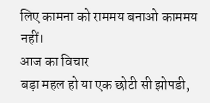लिए कामना को राममय बनाओ काममय नहीं।
आज का विचार
बड़ा महल हो या एक छोटी सी झोपडी,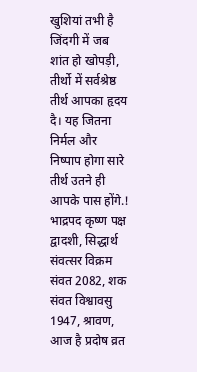खुशियां तभी है जिंदगी में जब शांत हो खोपड़ी, तीर्थो में सर्वश्रेष्ठ तीर्थ आपका हृदय दै। यह जितना निर्मल और निष्पाप होगा सारे तीर्थ उतने ही आपके पास होंगे.!
भाद्रपद कृष्ण पक्ष द्वादशी, सिद्धार्थ संवत्सर विक्रम संवत 2082, शक संवत विश्वावसु 1947, श्रावण, आज है प्रदोष व्रत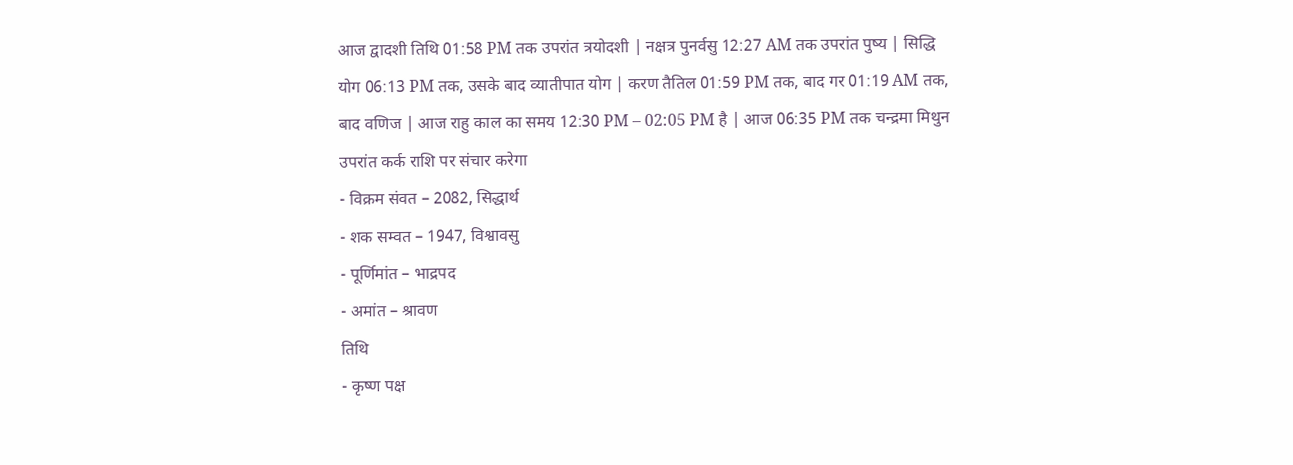आज द्वादशी तिथि 01:58 PM तक उपरांत त्रयोदशी | नक्षत्र पुनर्वसु 12:27 AM तक उपरांत पुष्य | सिद्धि योग 06:13 PM तक, उसके बाद व्यातीपात योग | करण तैतिल 01:59 PM तक, बाद गर 01:19 AM तक, बाद वणिज | आज राहु काल का समय 12:30 PM – 02:05 PM है | आज 06:35 PM तक चन्द्रमा मिथुन उपरांत कर्क राशि पर संचार करेगा
- विक्रम संवत – 2082, सिद्धार्थ
- शक सम्वत – 1947, विश्वावसु
- पूर्णिमांत – भाद्रपद
- अमांत – श्रावण
तिथि
- कृष्ण पक्ष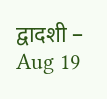द्वादशी – Aug 19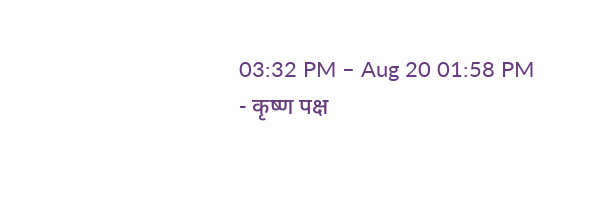03:32 PM – Aug 20 01:58 PM
- कृष्ण पक्ष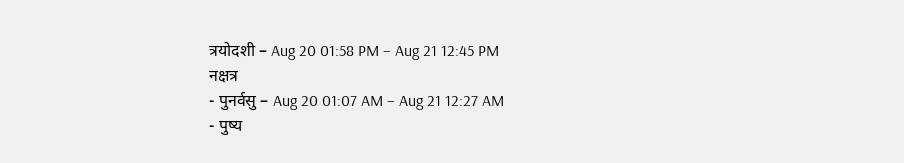त्रयोदशी – Aug 20 01:58 PM – Aug 21 12:45 PM
नक्षत्र
- पुनर्वसु – Aug 20 01:07 AM – Aug 21 12:27 AM
- पुष्य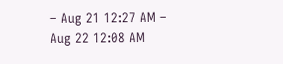– Aug 21 12:27 AM – Aug 22 12:08 AM